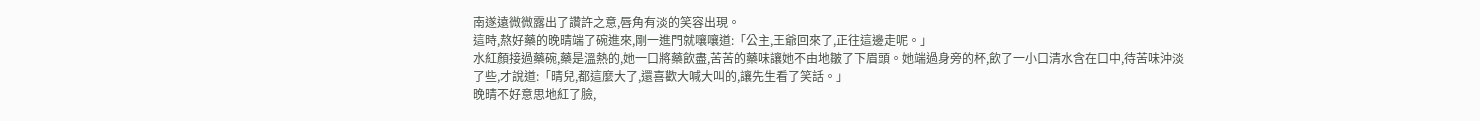南遂遠微微露出了讚許之意,唇角有淡的笑容出現。
這時,熬好藥的晚晴端了碗進來,剛一進門就嚷嚷道:「公主,王爺回來了,正往這邊走呢。」
水紅顏接過藥碗,藥是溫熱的,她一口將藥飲盡,苦苦的藥味讓她不由地皺了下眉頭。她端過身旁的杯,飲了一小口清水含在口中,待苦味沖淡了些,才說道:「晴兒,都這麼大了,還喜歡大喊大叫的,讓先生看了笑話。」
晚晴不好意思地紅了臉,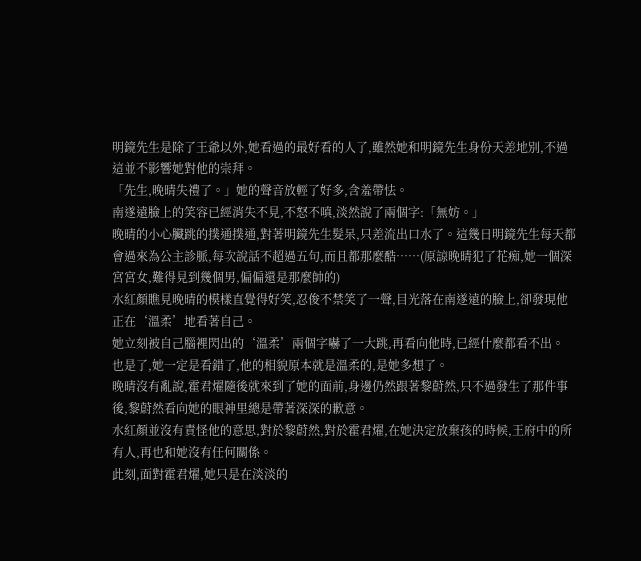明鏡先生是除了王爺以外,她看過的最好看的人了,雖然她和明鏡先生身份天差地別,不過這並不影響她對他的崇拜。
「先生,晚晴失禮了。」她的聲音放輕了好多,含羞帶怯。
南遂遠臉上的笑容已經消失不見,不怒不嗔,淡然說了兩個字:「無妨。」
晚晴的小心臟跳的撲通撲通,對著明鏡先生髮呆,只差流出口水了。這幾日明鏡先生每天都會過來為公主診脈,每次說話不超過五句,而且都那麼酷……(原諒晚晴犯了花痴,她一個深宮宮女,難得見到幾個男,偏偏還是那麼帥的)
水紅顏瞧見晚晴的模樣直覺得好笑,忍俊不禁笑了一聲,目光落在南遂遠的臉上,卻發現他正在‘溫柔’地看著自己。
她立刻被自己腦裡閃出的‘溫柔’兩個字嚇了一大跳,再看向他時,已經什麼都看不出。
也是了,她一定是看錯了,他的相貌原本就是溫柔的,是她多想了。
晚晴沒有亂說,霍君燿隨後就來到了她的面前,身邊仍然跟著黎蔚然,只不過發生了那件事後,黎蔚然看向她的眼神里總是帶著深深的歉意。
水紅顏並沒有責怪他的意思,對於黎蔚然,對於霍君燿,在她決定放棄孩的時候,王府中的所有人,再也和她沒有任何關係。
此刻,面對霍君燿,她只是在淡淡的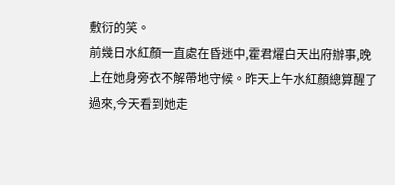敷衍的笑。
前幾日水紅顏一直處在昏迷中,霍君燿白天出府辦事,晚上在她身旁衣不解帶地守候。昨天上午水紅顏總算醒了過來,今天看到她走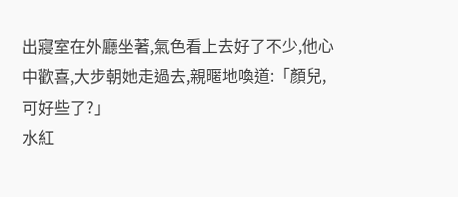出寢室在外廳坐著,氣色看上去好了不少,他心中歡喜,大步朝她走過去,親暱地喚道:「顏兒,可好些了?」
水紅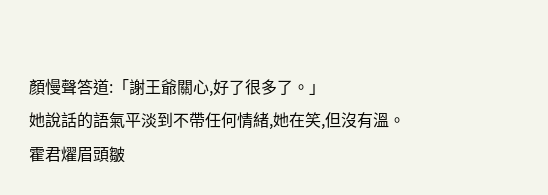顏慢聲答道:「謝王爺關心,好了很多了。」
她說話的語氣平淡到不帶任何情緒,她在笑,但沒有溫。
霍君燿眉頭皺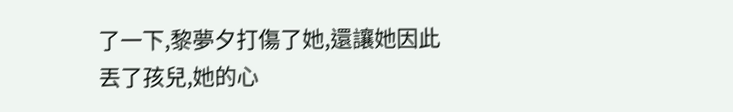了一下,黎夢夕打傷了她,還讓她因此丟了孩兒,她的心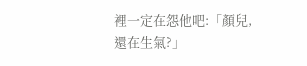裡一定在怨他吧:「顏兒,還在生氣?」